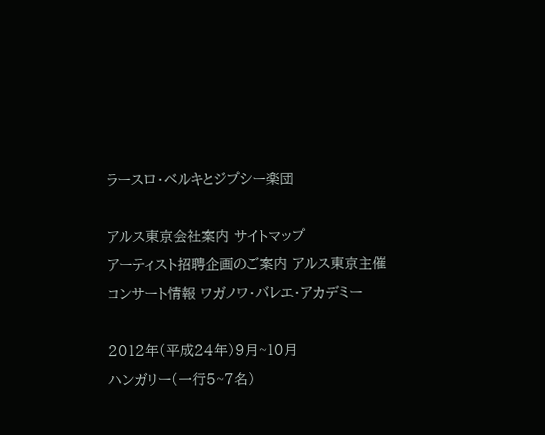ラースロ・ベルキとジプシー楽団

アルス東京会社案内 サイトマップ
アーティスト招聘企画のご案内 アルス東京主催コンサート情報 ワガノワ・バレエ・アカデミー

2012年(平成24年)9月~10月
ハンガリー(一行5~7名)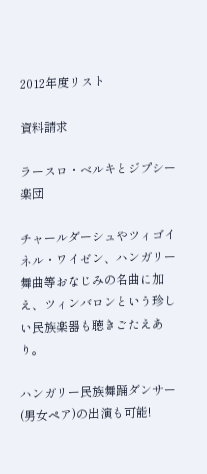2012年度リスト

資料請求

ラースロ・ベルキとジプシー楽団

チャールダーシュやツィゴイネル・ワイゼン、ハンガリー舞曲等おなじみの名曲に加え、ツィンバロンという珍しい民族楽器も聴きごたえあり。

ハンガリー民族舞踊ダンサー(男女ペア)の出演も可能!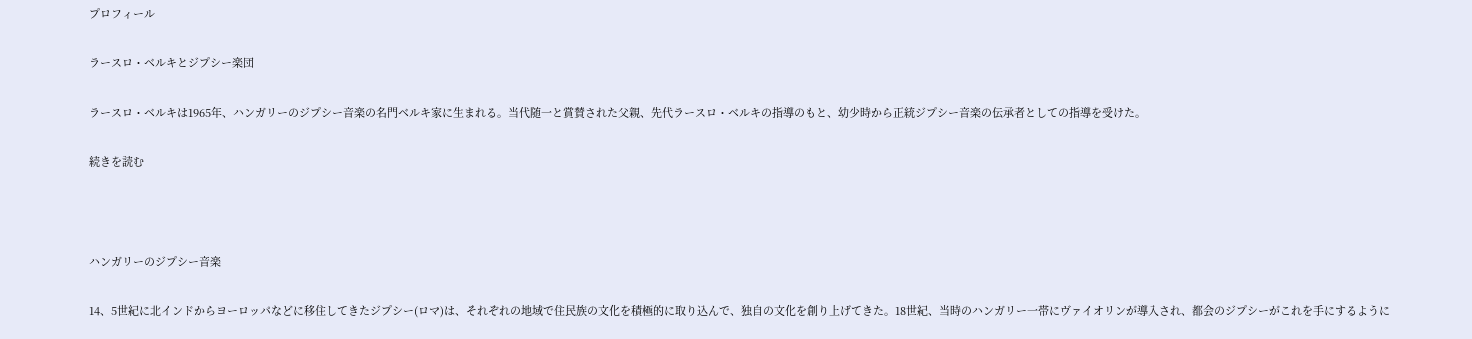プロフィール

ラースロ・ベルキとジプシー楽団

ラースロ・ベルキは1965年、ハンガリーのジプシー音楽の名門ベルキ家に生まれる。当代随一と賞賛された父親、先代ラースロ・ベルキの指導のもと、幼少時から正統ジプシー音楽の伝承者としての指導を受けた。

続きを読む



ハンガリーのジプシー音楽

14、5世紀に北インドからヨーロッパなどに移住してきたジプシー(ロマ)は、それぞれの地域で住民族の文化を積極的に取り込んで、独自の文化を創り上げてきた。18世紀、当時のハンガリー一帯にヴァイオリンが導入され、都会のジプシーがこれを手にするように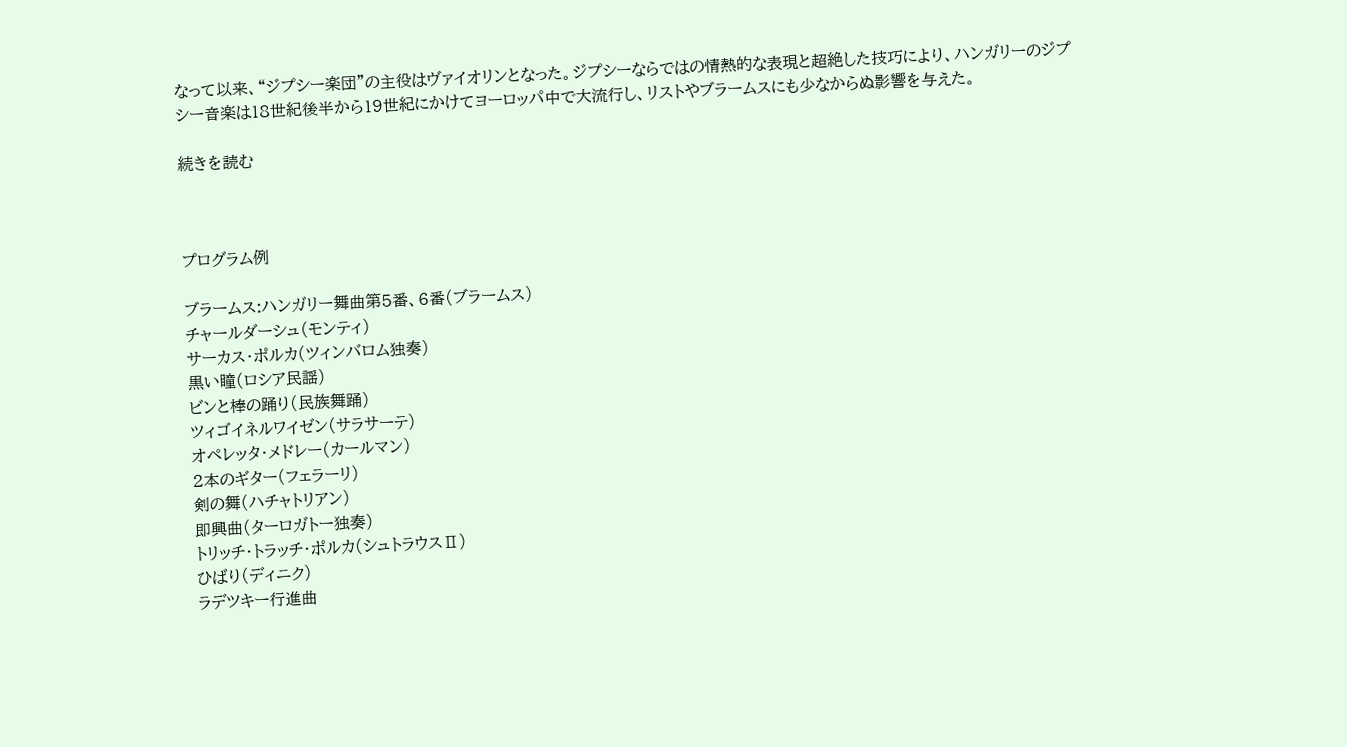なって以来、“ジプシー楽団”の主役はヴァイオリンとなった。ジプシーならではの情熱的な表現と超絶した技巧により、ハンガリーのジプシー音楽は18世紀後半から19世紀にかけてヨーロッパ中で大流行し、リストやブラームスにも少なからぬ影響を与えた。

続きを読む



プログラム例

ブラームス:ハンガリー舞曲第5番、6番(ブラームス)
チャールダーシュ(モンティ)
サーカス・ポルカ(ツィンバロム独奏)
黒い瞳(ロシア民謡)
ビンと棒の踊り(民族舞踊)
ツィゴイネルワイゼン(サラサーテ)
オペレッタ・メドレー(カールマン)
2本のギター(フェラーリ)
剣の舞(ハチャトリアン)
即興曲(ターロガトー独奏)
トリッチ・トラッチ・ポルカ(シュトラウスⅡ)
ひばり(ディニク)
ラデツキー行進曲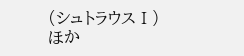(シュトラウスⅠ)
ほか